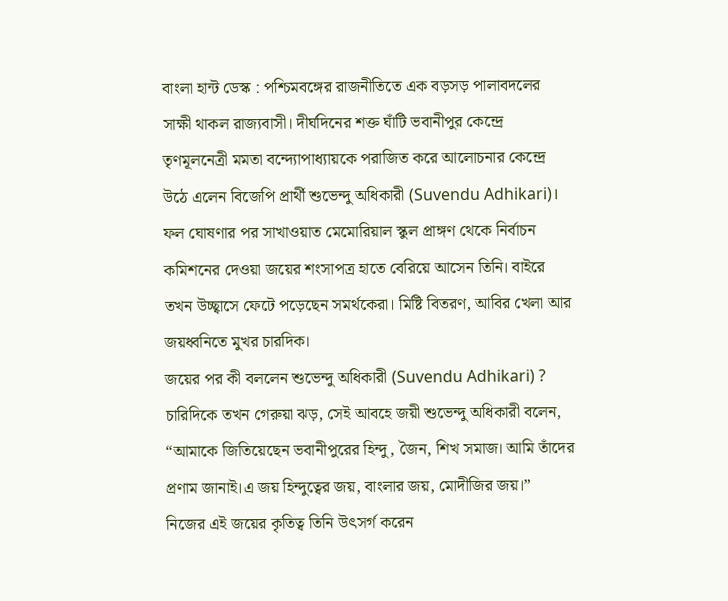বাংলা হান্ট ডেস্ক : পশ্চিমবঙ্গের রাজনীতিতে এক বড়সড় পালাবদলের সাক্ষী থাকল রাজ্যবাসী। দীর্ঘদিনের শক্ত ঘাঁটি ভবানীপুর কেন্দ্রে তৃণমূলনেত্রী মমতা বন্দ্যোপাধ্যায়কে পরাজিত করে আলোচনার কেন্দ্রে উঠে এলেন বিজেপি প্রার্থী শুভেন্দু অধিকারী (Suvendu Adhikari)। ফল ঘোষণার পর সাখাওয়াত মেমোরিয়াল স্কুল প্রাঙ্গণ থেকে নির্বাচন কমিশনের দেওয়া জয়ের শংসাপত্র হাতে বেরিয়ে আসেন তিনি। বাইরে তখন উচ্ছ্বাসে ফেটে পড়েছেন সমর্থকেরা। মিষ্টি বিতরণ, আবির খেলা আর জয়ধ্বনিতে মুখর চারদিক।
জয়ের পর কী বললেন শুভেন্দু অধিকারী (Suvendu Adhikari) ?
চারিদিকে তখন গেরুয়া ঝড়, সেই আবহে জয়ী শুভেন্দু অধিকারী বলেন, “আমাকে জিতিয়েছেন ভবানীপুরের হিন্দু, জৈন, শিখ সমাজ। আমি তাঁদের প্রণাম জানাই।এ জয় হিন্দুত্বের জয়, বাংলার জয়, মোদীজির জয়।”
নিজের এই জয়ের কৃতিত্ব তিনি উৎসর্গ করেন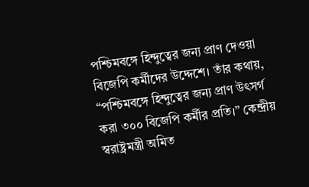পশ্চিমবঙ্গে হিন্দুত্বের জন্য প্রাণ দেওয়া বিজেপি কর্মীদের উদ্দেশে। তাঁর কথায়, “পশ্চিমবঙ্গে হিন্দুত্বের জন্য প্রাণ উৎসর্গ করা ৩০০ বিজেপি কর্মীর প্রতি।” কেন্দ্রীয় স্বরাষ্ট্রমন্ত্রী অমিত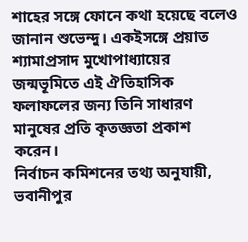শাহের সঙ্গে ফোনে কথা হয়েছে বলেও জানান শুভেন্দু। একইসঙ্গে প্রয়াত শ্যামাপ্রসাদ মুখোপাধ্যায়ের জন্মভূমিতে এই ঐতিহাসিক ফলাফলের জন্য তিনি সাধারণ মানুষের প্রতি কৃতজ্ঞতা প্রকাশ করেন।
নির্বাচন কমিশনের তথ্য অনুযায়ী, ভবানীপুর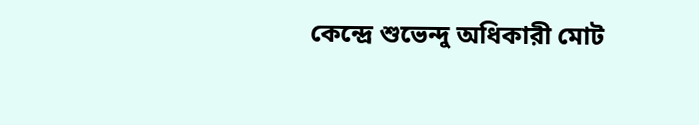কেন্দ্রে শুভেন্দু অধিকারী মোট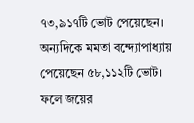৭৩,৯১৭টি ভোট পেয়েছেন। অন্যদিকে মমতা বন্দ্যোপাধ্যায় পেয়েছেন ৫৮,১১২টি ভোট। ফলে জয়ের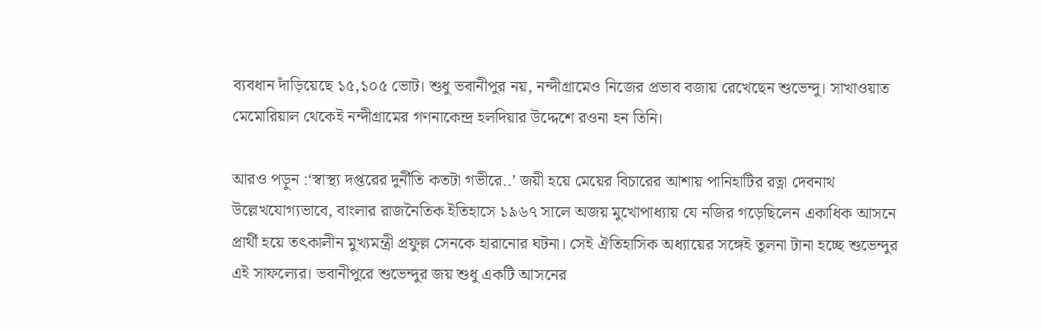ব্যবধান দাঁড়িয়েছে ১৫,১০৫ ভোট। শুধু ভবানীপুর নয়, নন্দীগ্রামেও নিজের প্রভাব বজায় রেখেছেন শুভেন্দু। সাখাওয়াত মেমোরিয়াল থেকেই নন্দীগ্রামের গণনাকেন্দ্র হলদিয়ার উদ্দেশে রওনা হন তিনি।

আরও পড়ুন :‘স্বাস্থ্য দপ্তরের দুর্নীতি কতটা গভীরে..’ জয়ী হয়ে মেয়ের বিচারের আশায় পানিহাটির রত্না দেবনাথ
উল্লেখযোগ্যভাবে, বাংলার রাজনৈতিক ইতিহাসে ১৯৬৭ সালে অজয় মুখোপাধ্যায় যে নজির গড়েছিলেন একাধিক আসনে প্রার্থী হয়ে তৎকালীন মুখ্যমন্ত্রী প্রফুল্ল সেনকে হারানোর ঘটনা। সেই ঐতিহাসিক অধ্যায়ের সঙ্গেই তুলনা টানা হচ্ছে শুভেন্দুর এই সাফল্যের। ভবানীপুরে শুভেন্দুর জয় শুধু একটি আসনের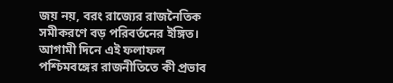জয় নয়, বরং রাজ্যের রাজনৈতিক সমীকরণে বড় পরিবর্তনের ইঙ্গিত। আগামী দিনে এই ফলাফল পশ্চিমবঙ্গের রাজনীতিতে কী প্রভাব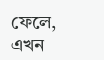ফেলে, এখন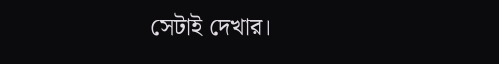সেটাই দেখার।